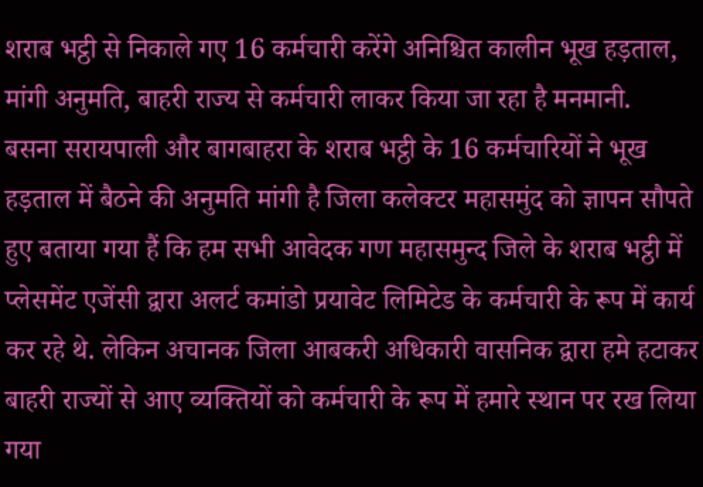शराब भट्ठी से निकाले गए 16 कर्मचारी करेंगे अनिश्चित कालीन भूख हड़ताल, मांगी अनुमति, बाहरी राज्य से कर्मचारी लाकर किया जा रहा है मनमानी.
बसना सरायपाली और बागबाहरा के शराब भट्ठी के 16 कर्मचारियों ने भूख हड़ताल में बैठने की अनुमति मांगी है जिला कलेक्टर महासमुंद को ज्ञापन सौपते हुए बताया गया हैं कि हम सभी आवेदक गण महासमुन्द जिले के शराब भट्ठी में प्लेसमेंट एजेंसी द्वारा अलर्ट कमांडो प्रयावेट लिमिटेड के कर्मचारी के रूप में कार्य कर रहे थे. लेकिन अचानक जिला आबकरी अधिकारी वासनिक द्वारा हमे हटाकर बाहरी राज्यों से आए व्यक्तियों को कर्मचारी के रूप में हमारे स्थान पर रख लिया गया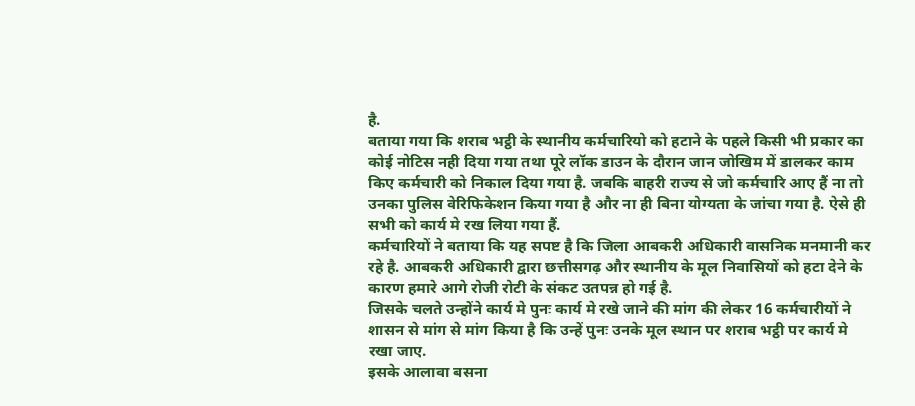है.
बताया गया कि शराब भट्ठी के स्थानीय कर्मचारियो को हटाने के पहले किसी भी प्रकार का कोई नोटिस नही दिया गया तथा पूरे लॉक डाउन के दौरान जान जोखिम में डालकर काम किए कर्मचारी को निकाल दिया गया है. जबकि बाहरी राज्य से जो कर्मचारि आए हैं ना तो उनका पुलिस वेरिफिकेशन किया गया है और ना ही बिना योग्यता के जांचा गया है. ऐसे ही सभी को कार्य मे रख लिया गया हैं.
कर्मचारियों ने बताया कि यह सपष्ट है कि जिला आबकरी अधिकारी वासनिक मनमानी कर रहे है. आबकरी अधिकारी द्वारा छत्तीसगढ़ और स्थानीय के मूल निवासियों को हटा देने के कारण हमारे आगे रोजी रोटी के संकट उतपन्न हो गई है.
जिसके चलते उन्होंने कार्य मे पुनः कार्य मे रखे जाने की मांग की लेकर 16 कर्मचारीयों ने शासन से मांग से मांग किया है कि उन्हें पुनः उनके मूल स्थान पर शराब भट्ठी पर कार्य मे रखा जाए.
इसके आलावा बसना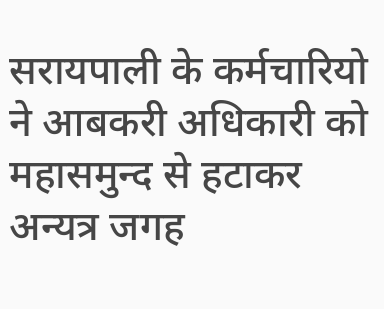सरायपाली के कर्मचारियो ने आबकरी अधिकारी को महासमुन्द से हटाकर अन्यत्र जगह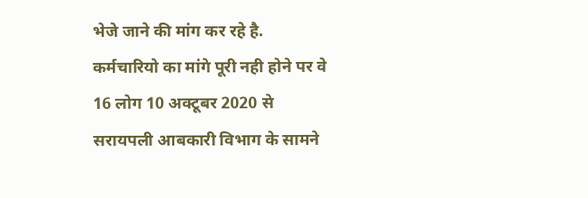भेजे जाने की मांग कर रहे है. कर्मचारियो का मांगे पूरी नही होने पर वे 16 लोग 10 अक्टूबर 2020 से सरायपली आबकारी विभाग के सामने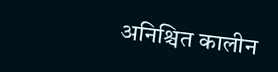अनिश्चित कालीन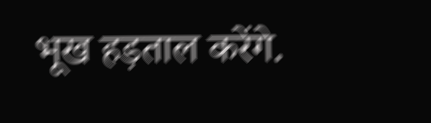भूख हड़ताल करेंगे.